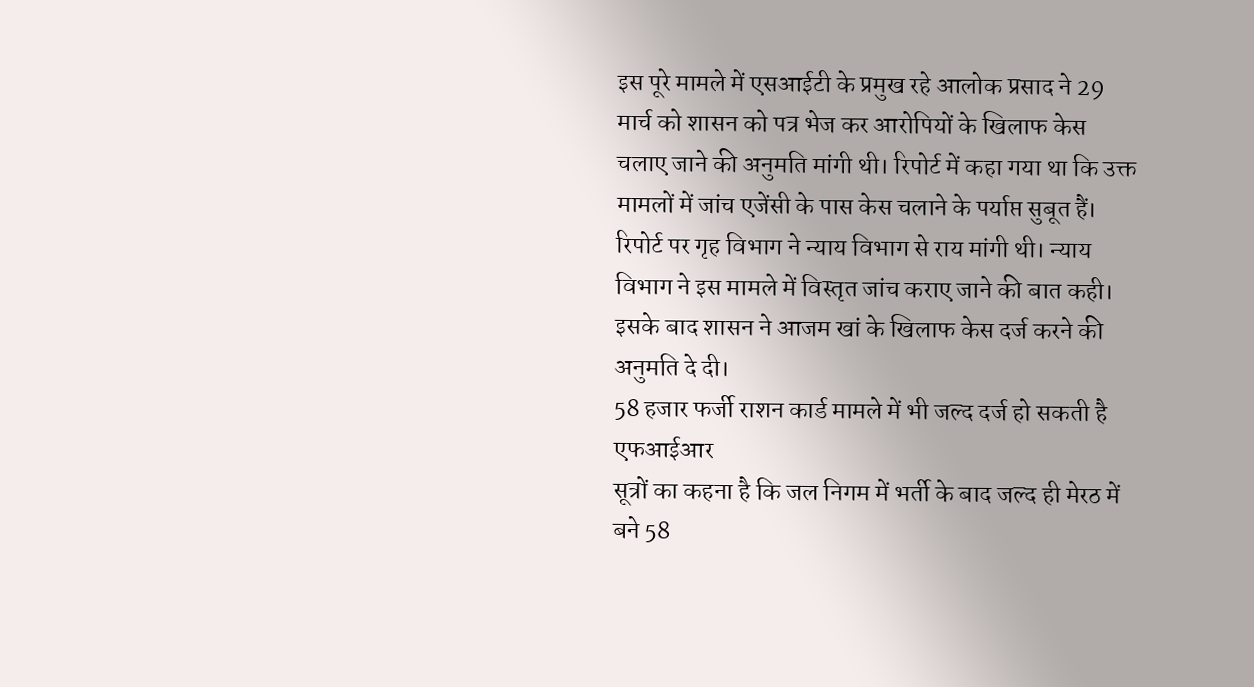इस पूरे मामले में एसआईटी के प्रमुख रहे आलोक प्रसाद ने 29 मार्च को शासन को पत्र भेज कर आरोपियों के खिलाफ केस चलाए जाने की अनुमति मांगी थी। रिपोर्ट में कहा गया था कि उक्त मामलों में जांच एजेंसी के पास केस चलाने के पर्याप्त सुबूत हैं।
रिपोर्ट पर गृह विभाग ने न्याय विभाग से राय मांगी थी। न्याय विभाग ने इस मामले में विस्तृत जांच कराए जाने की बात कही। इसके बाद शासन ने आजम खां के खिलाफ केस दर्ज करने की अनुमति दे दी।
58 हजार फर्जी राशन कार्ड मामले में भी जल्द दर्ज हो सकती है एफआईआर
सूत्रों का कहना है कि जल निगम में भर्ती के बाद जल्द ही मेरठ में बने 58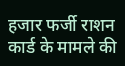हजार फर्जी राशन कार्ड के मामले की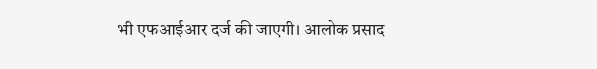भी एफआईआर दर्ज की जाएगी। आलोक प्रसाद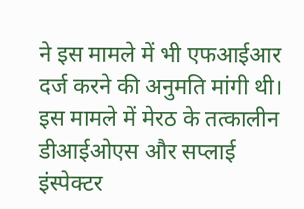ने इस मामले में भी एफआईआर दर्ज करने की अनुमति मांगी थी। इस मामले में मेरठ के तत्कालीन डीआईओएस और सप्लाई इंस्पेक्टर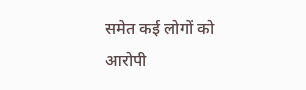समेत कई लोगों को आरोपी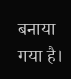बनाया गया है।